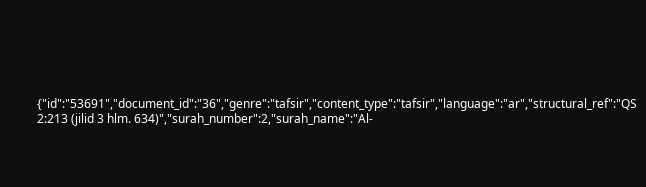{"id":"53691","document_id":"36","genre":"tafsir","content_type":"tafsir","language":"ar","structural_ref":"QS 2:213 (jilid 3 hlm. 634)","surah_number":2,"surah_name":"Al-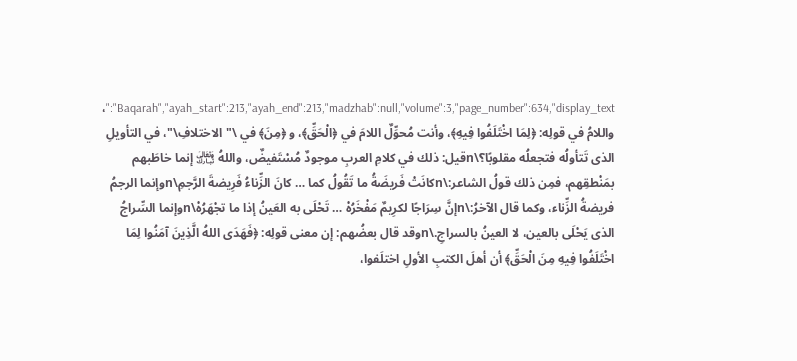Baqarah","ayah_start":213,"ayah_end":213,"madzhab":null,"volume":3,"page_number":634,"display_text":"، واللامُ في قولِه: ﴿لِمَا اخْتَلَفُوا فِيهِ﴾، وأنت مُحوِّلٌ اللامَ في ﴿الْحَقِّ﴾، و ﴿مِنَ﴾ في \"الاختلافِ\"، في التأويلِ الذى تَتأولُه فتجعلُه مقلوبًا؟\nقيل: ذلك في كلامِ العربِ موجودٌ مُسْتَفيضٌ، واللهُ ﵎ إنما خاطَبهم بمَنْطقِهم، فمِن ذلك قولُ الشاعر:\nكانَتْ فَريضَةُ ما تَقُولُ كما … كانَ الزِّناءُ فَرِيضةَ الرَّجمِ\nوإنما الرجمُ فريضةُ الزِّناء، وكما قال الآخرُ:\nإنَّ سِرَاجًا لكرِيمٌ مَفْخَرُهْ … تَحْلَى به العَينُ إذا ما تجْهَرُهْ\nوإنما السِّراجُ الذى يَحْلَى بالعين، لا العينُ بالسراجِ.\nوقد قال بعضُهم: إن معنى قولِه: ﴿فَهَدَى اللهُ الَّذِينَ آمَنُوا لِمَا اخْتَلَفُوا فِيهِ مِنَ الْحَقِّ﴾ أن أهلَ الكتبِ الأولِ اختلَفوا،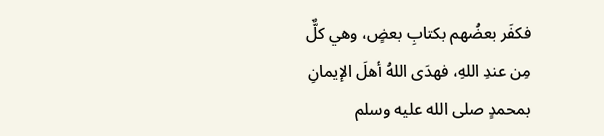فكفَر بعضُهم بكتابِ بعضٍ، وهي كلٌّ مِن عندِ اللهِ، فهدَى اللهُ أهلَ الإيمانِ بمحمدٍ صلى الله عليه وسلم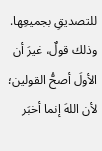للتصديقِ بجميعِها. وذلك قولٌ، غيرَ أن الأولَ أصحُّ القولين؛ لأن اللهَ إنما أخبَر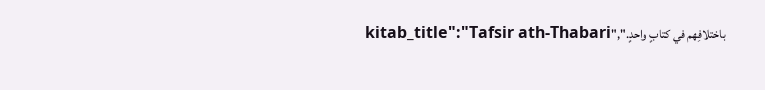باختلافِهم في كتابٍ واحدٍ.","kitab_title":"Tafsir ath-Thabari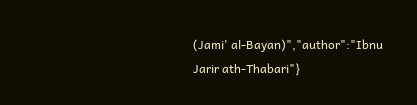(Jami' al-Bayan)","author":"Ibnu Jarir ath-Thabari"}